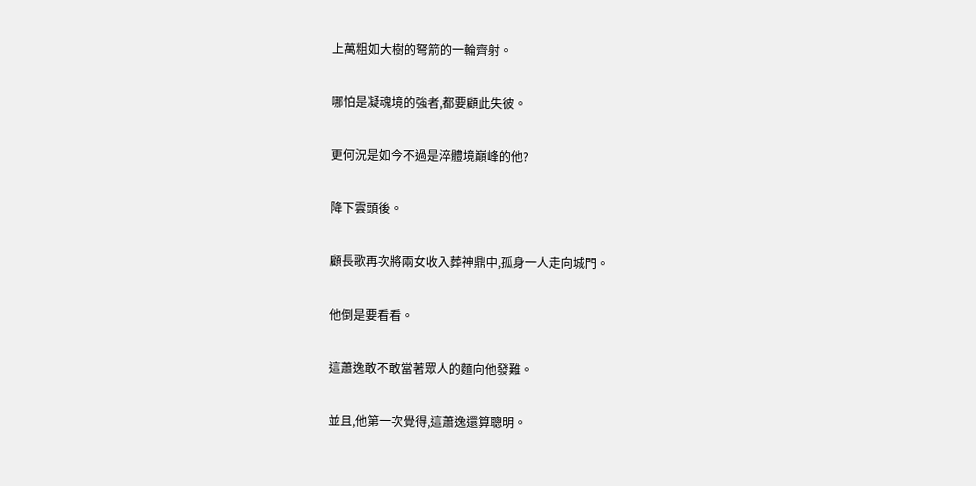上萬粗如大樹的弩箭的一輪齊射。

哪怕是凝魂境的強者,都要顧此失彼。

更何況是如今不過是淬體境巔峰的他?

降下雲頭後。

顧長歌再次將兩女收入葬神鼎中,孤身一人走向城門。

他倒是要看看。

這蕭逸敢不敢當著眾人的麵向他發難。

並且,他第一次覺得,這蕭逸還算聰明。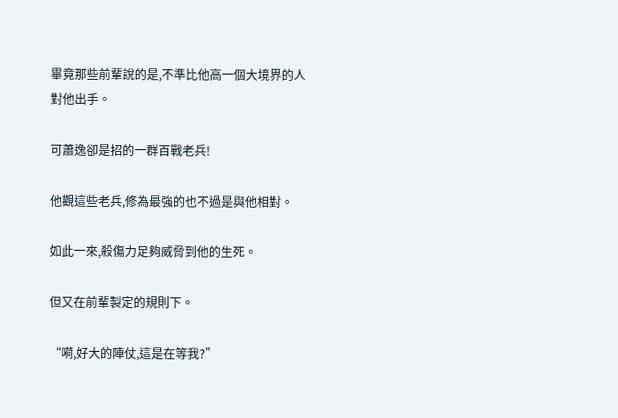畢竟那些前輩說的是,不準比他高一個大境界的人對他出手。

可蕭逸卻是招的一群百戰老兵!

他觀這些老兵,修為最強的也不過是與他相對。

如此一來,殺傷力足夠威脅到他的生死。

但又在前輩製定的規則下。

“嗬,好大的陣仗,這是在等我?”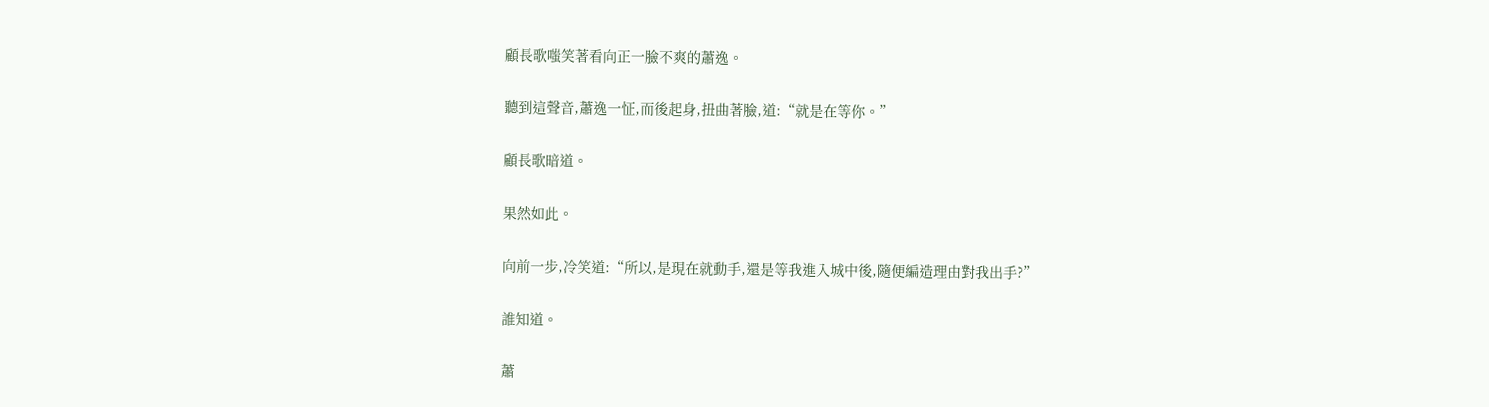顧長歌嗤笑著看向正一臉不爽的蕭逸。

聽到這聲音,蕭逸一怔,而後起身,扭曲著臉,道:“就是在等你。”

顧長歌暗道。

果然如此。

向前一步,冷笑道:“所以,是現在就動手,還是等我進入城中後,隨便編造理由對我出手?”

誰知道。

蕭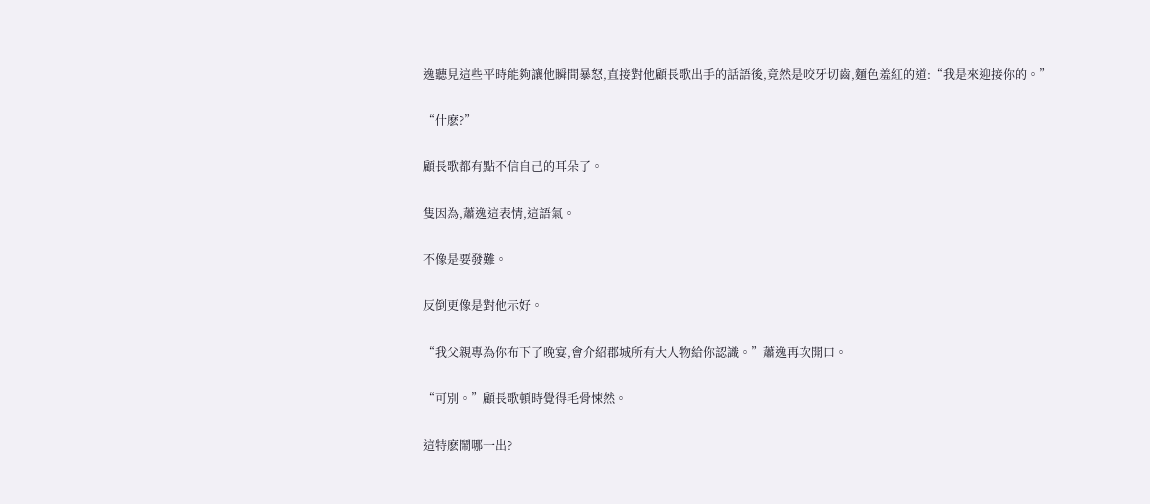逸聽見這些平時能夠讓他瞬間暴怒,直接對他顧長歌出手的話語後,竟然是咬牙切齒,麵色羞紅的道:“我是來迎接你的。”

“什麽?”

顧長歌都有點不信自己的耳朵了。

隻因為,蕭逸這表情,這語氣。

不像是要發難。

反倒更像是對他示好。

“我父親專為你布下了晚宴,會介紹郡城所有大人物給你認識。”蕭逸再次開口。

“可別。”顧長歌頓時覺得毛骨悚然。

這特麽鬧哪一出?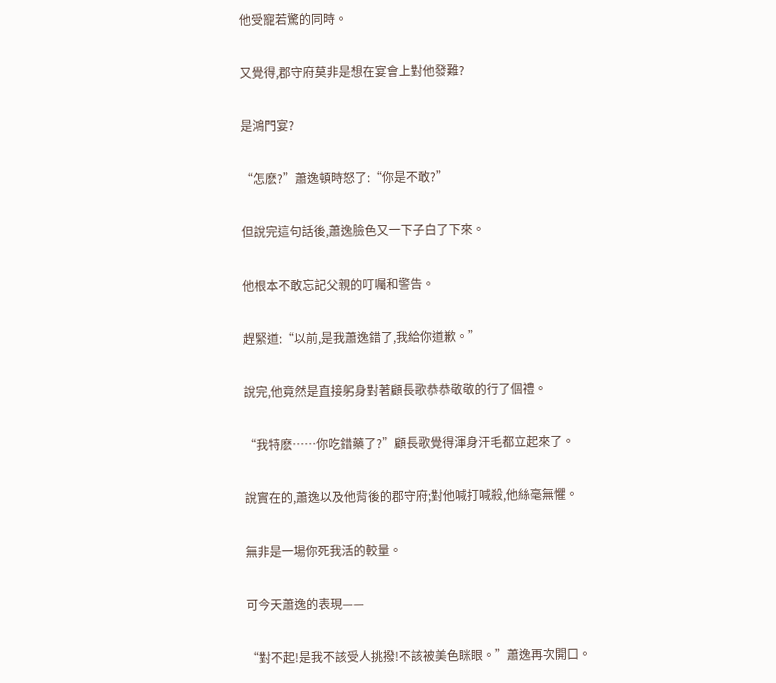他受寵若驚的同時。

又覺得,郡守府莫非是想在宴會上對他發難?

是鴻門宴?

“怎麽?”蕭逸頓時怒了:“你是不敢?”

但說完這句話後,蕭逸臉色又一下子白了下來。

他根本不敢忘記父親的叮囑和警告。

趕緊道:“以前,是我蕭逸錯了,我給你道歉。”

說完,他竟然是直接躬身對著顧長歌恭恭敬敬的行了個禮。

“我特麽……你吃錯藥了?”顧長歌覺得渾身汗毛都立起來了。

說實在的,蕭逸以及他背後的郡守府;對他喊打喊殺,他絲毫無懼。

無非是一場你死我活的較量。

可今天蕭逸的表現——

“對不起!是我不該受人挑撥!不該被美色眯眼。”蕭逸再次開口。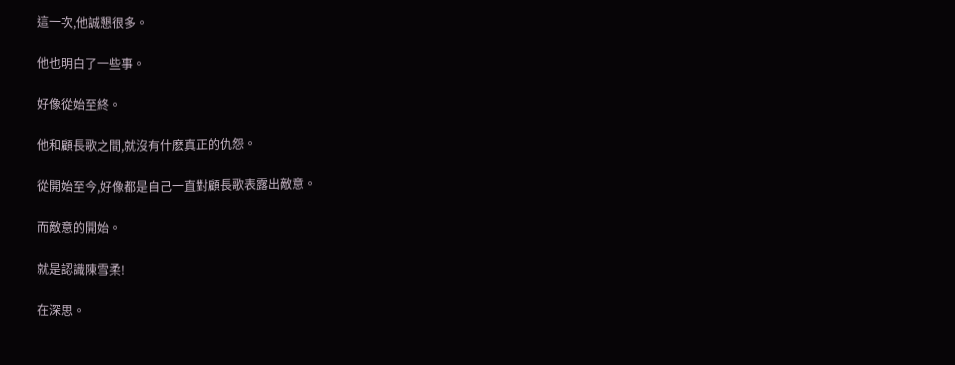這一次,他誠懇很多。

他也明白了一些事。

好像從始至終。

他和顧長歌之間,就沒有什麽真正的仇怨。

從開始至今,好像都是自己一直對顧長歌表露出敵意。

而敵意的開始。

就是認識陳雪柔!

在深思。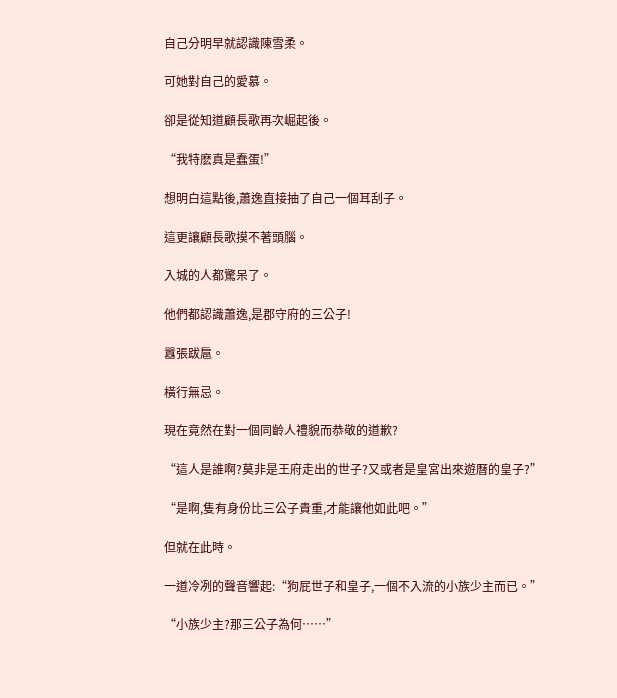自己分明早就認識陳雪柔。

可她對自己的愛慕。

卻是從知道顧長歌再次崛起後。

“我特麽真是蠢蛋!”

想明白這點後,蕭逸直接抽了自己一個耳刮子。

這更讓顧長歌摸不著頭腦。

入城的人都驚呆了。

他們都認識蕭逸,是郡守府的三公子!

囂張跋扈。

橫行無忌。

現在竟然在對一個同齡人禮貌而恭敬的道歉?

“這人是誰啊?莫非是王府走出的世子?又或者是皇宮出來遊曆的皇子?”

“是啊,隻有身份比三公子貴重,才能讓他如此吧。”

但就在此時。

一道冷冽的聲音響起:“狗屁世子和皇子,一個不入流的小族少主而已。”

“小族少主?那三公子為何……”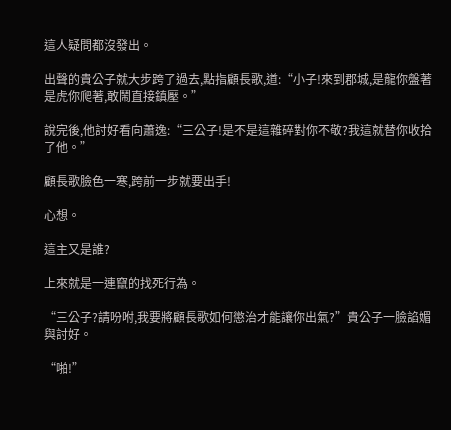這人疑問都沒發出。

出聲的貴公子就大步跨了過去,點指顧長歌,道:“小子!來到郡城,是龍你盤著是虎你爬著,敢鬧直接鎮壓。”

說完後,他討好看向蕭逸:“三公子!是不是這雜碎對你不敬?我這就替你收拾了他。”

顧長歌臉色一寒,跨前一步就要出手!

心想。

這主又是誰?

上來就是一連竄的找死行為。

“三公子?請吩咐,我要將顧長歌如何懲治才能讓你出氣?”貴公子一臉諂媚與討好。

“啪!”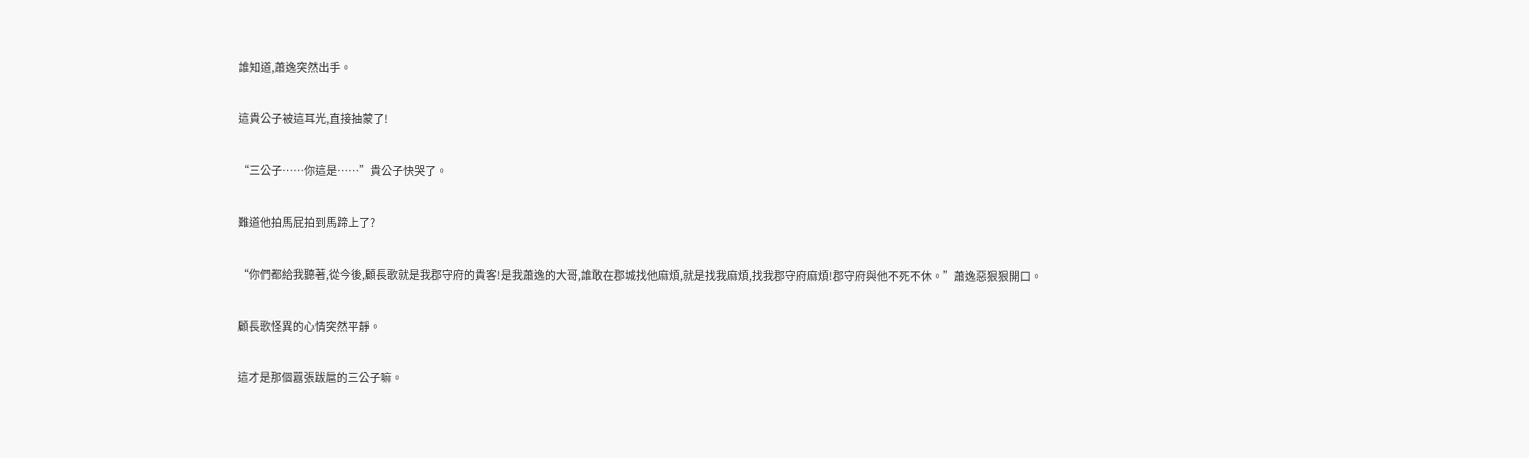誰知道,蕭逸突然出手。

這貴公子被這耳光,直接抽蒙了!

“三公子……你這是……”貴公子快哭了。

難道他拍馬屁拍到馬蹄上了?

“你們都給我聽著,從今後,顧長歌就是我郡守府的貴客!是我蕭逸的大哥,誰敢在郡城找他麻煩,就是找我麻煩,找我郡守府麻煩!郡守府與他不死不休。”蕭逸惡狠狠開口。

顧長歌怪異的心情突然平靜。

這才是那個囂張跋扈的三公子嘛。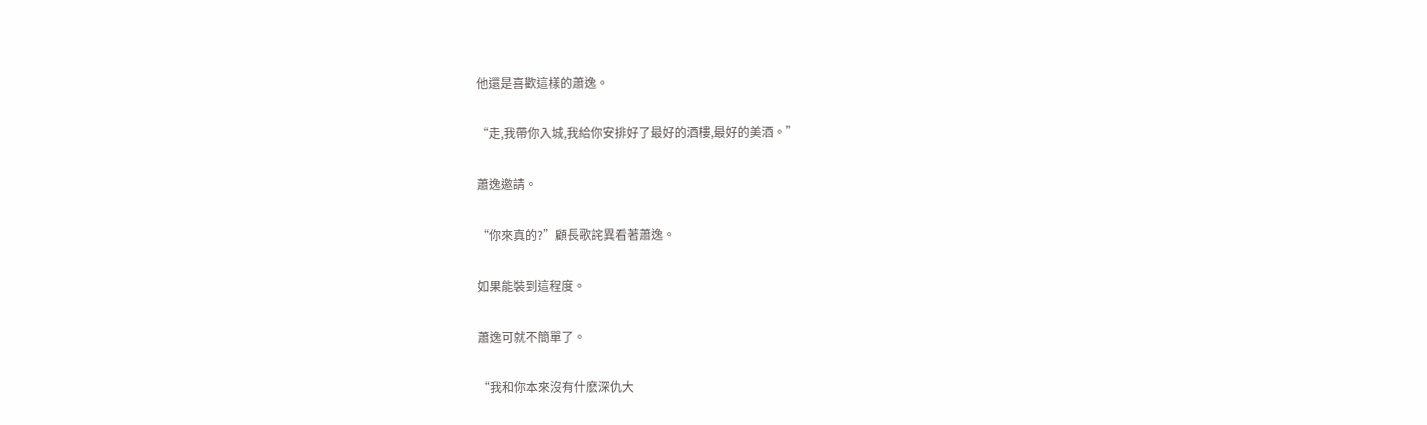他還是喜歡這樣的蕭逸。

“走,我帶你入城,我給你安排好了最好的酒樓,最好的美酒。”

蕭逸邀請。

“你來真的?”顧長歌詫異看著蕭逸。

如果能裝到這程度。

蕭逸可就不簡單了。

“我和你本來沒有什麽深仇大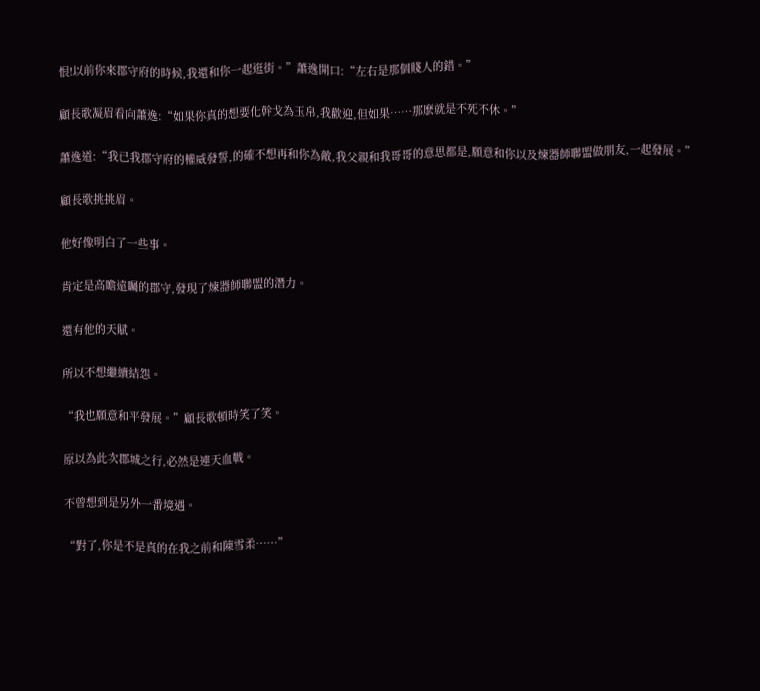恨!以前你來郡守府的時候,我還和你一起逛街。”蕭逸開口:“左右是那個賤人的錯。”

顧長歌凝眉看向蕭逸:“如果你真的想要化幹戈為玉帛,我歡迎,但如果……那麽就是不死不休。”

蕭逸道:“我已我郡守府的權威發誓,的確不想再和你為敵,我父親和我哥哥的意思都是,願意和你以及煉器師聯盟做朋友,一起發展。”

顧長歌挑挑眉。

他好像明白了一些事。

肯定是高瞻遠矚的郡守,發現了煉器師聯盟的潛力。

還有他的天賦。

所以不想繼續結怨。

“我也願意和平發展。”顧長歌頓時笑了笑。

原以為此次郡城之行,必然是連天血戰。

不曾想到是另外一番境遇。

“對了,你是不是真的在我之前和陳雪柔……”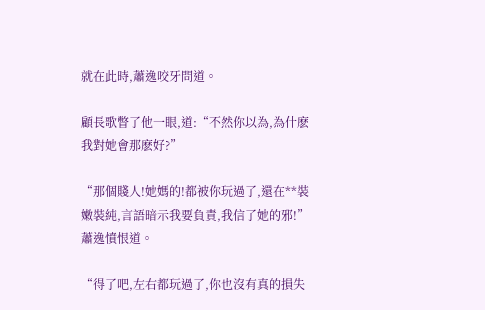就在此時,蕭逸咬牙問道。

顧長歌瞥了他一眼,道:“不然你以為,為什麽我對她會那麽好?”

“那個賤人!她媽的!都被你玩過了,還在**裝嫩裝純,言語暗示我要負責,我信了她的邪!”蕭逸憤恨道。

“得了吧,左右都玩過了,你也沒有真的損失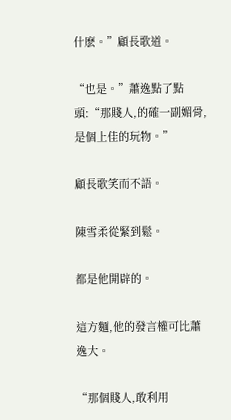什麽。”顧長歌道。

“也是。”蕭逸點了點頭:“那賤人,的確一副媚骨,是個上佳的玩物。”

顧長歌笑而不語。

陳雪柔從緊到鬆。

都是他開辟的。

這方麵,他的發言權可比蕭逸大。

“那個賤人,敢利用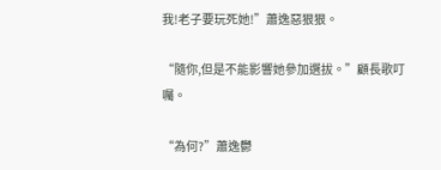我!老子要玩死她!”蕭逸惡狠狠。

“隨你,但是不能影響她參加選拔。”顧長歌叮囑。

“為何?”蕭逸鬱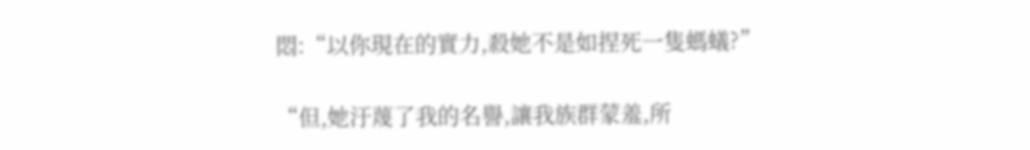悶:“以你現在的實力,殺她不是如捏死一隻螞蟻?”

“但,她汙蔑了我的名譽,讓我族群蒙羞,所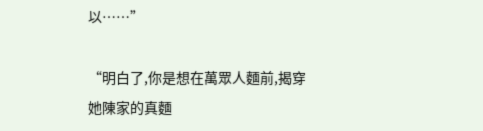以……”

“明白了,你是想在萬眾人麵前,揭穿她陳家的真麵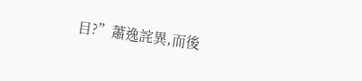目?”蕭逸詫異,而後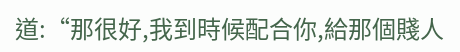道:“那很好,我到時候配合你,給那個賤人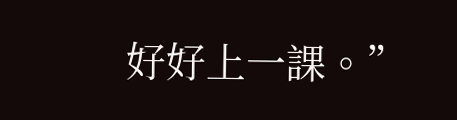好好上一課。”